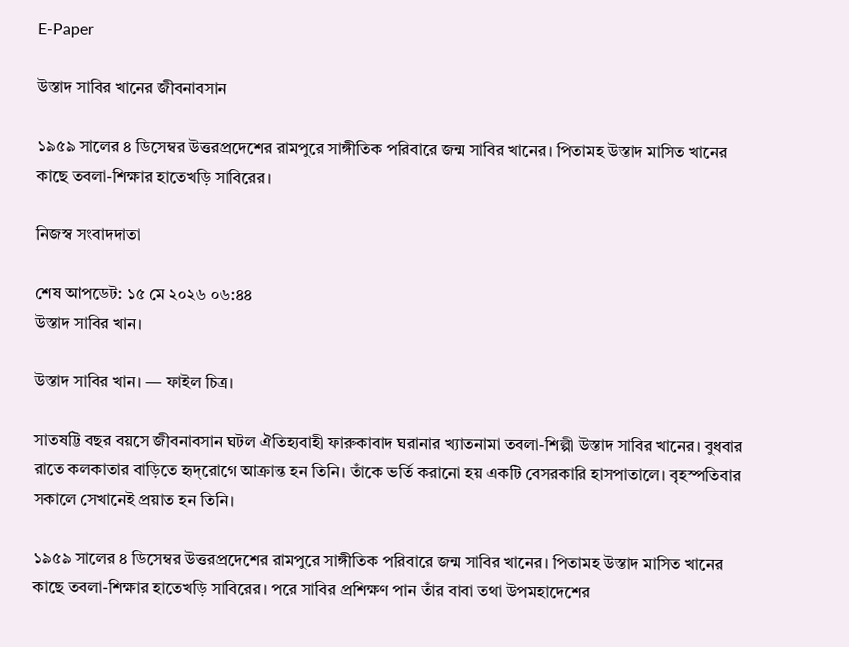E-Paper

উস্তাদ সাবির খানের জীবনাবসান

১৯৫৯ সালের ৪ ডিসেম্বর উত্তরপ্রদেশের রামপুরে সাঙ্গীতিক পরিবারে জন্ম সাবির খানের। পিতামহ উস্তাদ মাসিত খানের কাছে তবলা-শিক্ষার হাতেখড়ি সাবিরের।

নিজস্ব সংবাদদাতা

শেষ আপডেট: ১৫ মে ২০২৬ ০৬:৪৪
উস্তাদ সাবির খান।

উস্তাদ সাবির খান। — ফাইল চিত্র।

সাতষট্টি বছর বয়সে জীবনাবসান ঘটল ঐতিহ্যবাহী ফারুকাবাদ ঘরানার খ্যাতনামা তবলা-শিল্পী উস্তাদ সাবির খানের। বুধবার রাতে কলকাতার বাড়িতে হৃদ্‌রোগে আক্রান্ত হন তিনি। তাঁকে ভর্তি করানো হয় একটি বেসরকারি হাসপাতালে। বৃহস্পতিবার সকালে সেখানেই প্রয়াত হন তিনি।

১৯৫৯ সালের ৪ ডিসেম্বর উত্তরপ্রদেশের রামপুরে সাঙ্গীতিক পরিবারে জন্ম সাবির খানের। পিতামহ উস্তাদ মাসিত খানের কাছে তবলা-শিক্ষার হাতেখড়ি সাবিরের। পরে সাবির প্রশিক্ষণ পান তাঁর বাবা তথা উপমহাদেশের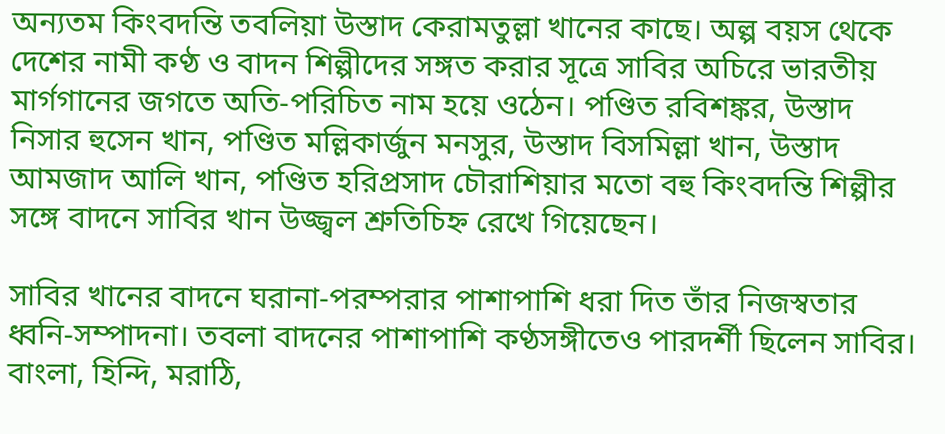অন্যতম কিংবদন্তি তবলিয়া উস্তাদ কেরামতুল্লা খানের কাছে। অল্প বয়স থেকে দেশের নামী কণ্ঠ ও বাদন শিল্পীদের সঙ্গত করার সূত্রে সাবির অচিরে ভারতীয় মার্গগানের জগতে অতি-পরিচিত নাম হয়ে ওঠেন। পণ্ডিত রবিশঙ্কর, উস্তাদ নিসার হুসেন খান, পণ্ডিত মল্লিকার্জুন মনসুর, উস্তাদ বিসমিল্লা খান, উস্তাদ আমজাদ আলি খান, পণ্ডিত হরিপ্রসাদ চৌরাশিয়ার মতো বহু কিংবদন্তি শিল্পীর সঙ্গে বাদনে সাবির খান উজ্জ্বল শ্রুতিচিহ্ন রেখে গিয়েছেন।

সাবির খানের বাদনে ঘরানা-পরম্পরার পাশাপাশি ধরা দিত তাঁর নিজস্বতার ধ্বনি-সম্পাদনা। তবলা বাদনের পাশাপাশি কণ্ঠসঙ্গীতেও পারদর্শী ছিলেন সাবির। বাংলা, হিন্দি, মরাঠি,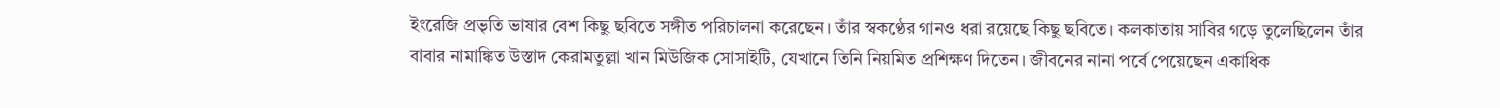ইংরেজি প্রভৃতি ভাষার বেশ কিছু ছবিতে সঙ্গীত পরিচালনা করেছেন। তাঁর স্বকণ্ঠের গানও ধরা রয়েছে কিছু ছবিতে। কলকাতায় সাবির গড়ে তুলেছিলেন তাঁর বাবার নামাঙ্কিত উস্তাদ কেরামতুল্লা খান মিউজিক সোসাইটি, যেখানে তিনি নিয়মিত প্রশিক্ষণ দিতেন। জীবনের নানা পর্বে পেয়েছেন একাধিক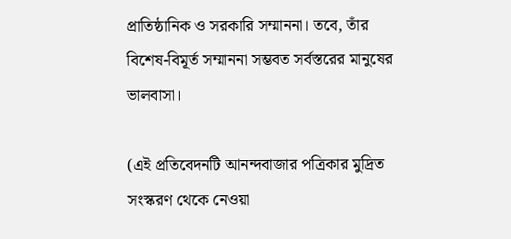প্রাতিষ্ঠানিক ও সরকারি সম্মাননা। তবে, তাঁর বিশেষ-বিমূর্ত সম্মাননা সম্ভবত সর্বস্তরের মানুষের ভালবাসা।

(এই প্রতিবেদনটি আনন্দবাজার পত্রিকার মুদ্রিত সংস্করণ থেকে নেওয়া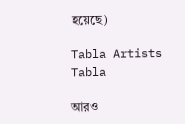হয়েছে)

Tabla Artists Tabla

আরও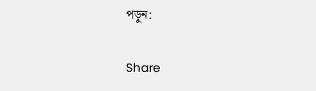পড়ুন:

Share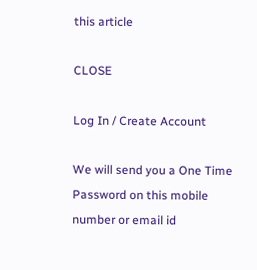this article

CLOSE

Log In / Create Account

We will send you a One Time Password on this mobile number or email id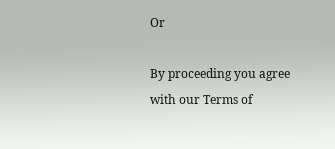Or

By proceeding you agree with our Terms of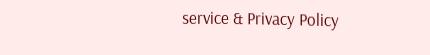service & Privacy Policy